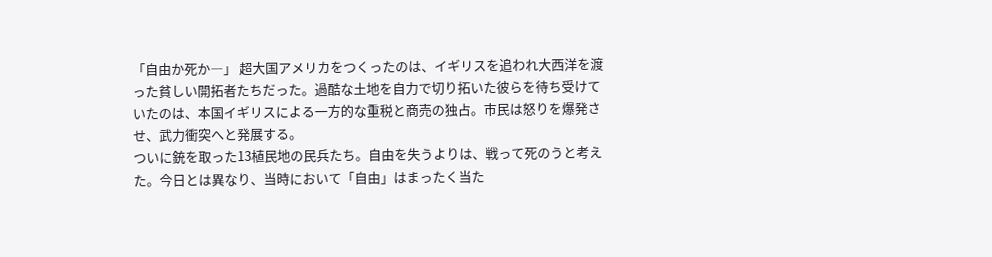「自由か死か―」 超大国アメリカをつくったのは、イギリスを追われ大西洋を渡った貧しい開拓者たちだった。過酷な土地を自力で切り拓いた彼らを待ち受けていたのは、本国イギリスによる一方的な重税と商売の独占。市民は怒りを爆発させ、武力衝突へと発展する。
ついに銃を取った13植民地の民兵たち。自由を失うよりは、戦って死のうと考えた。今日とは異なり、当時において「自由」はまったく当た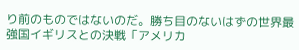り前のものではないのだ。勝ち目のないはずの世界最強国イギリスとの決戦「アメリカ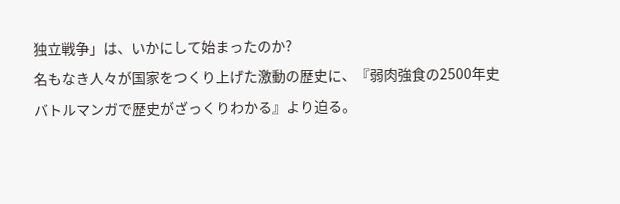独立戦争」は、いかにして始まったのか?
名もなき人々が国家をつくり上げた激動の歴史に、『弱肉強食の2500年史 バトルマンガで歴史がざっくりわかる』より迫る。